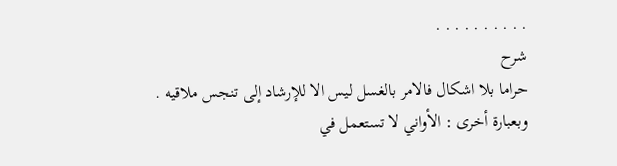. . . . . . . . . .
شرح
حراما بلا اشكال فالامر بالغسل ليس الا للإرشاد إلى تنجس ملاقيه .
وبعبارة أخرى : الأواني لا تستعمل في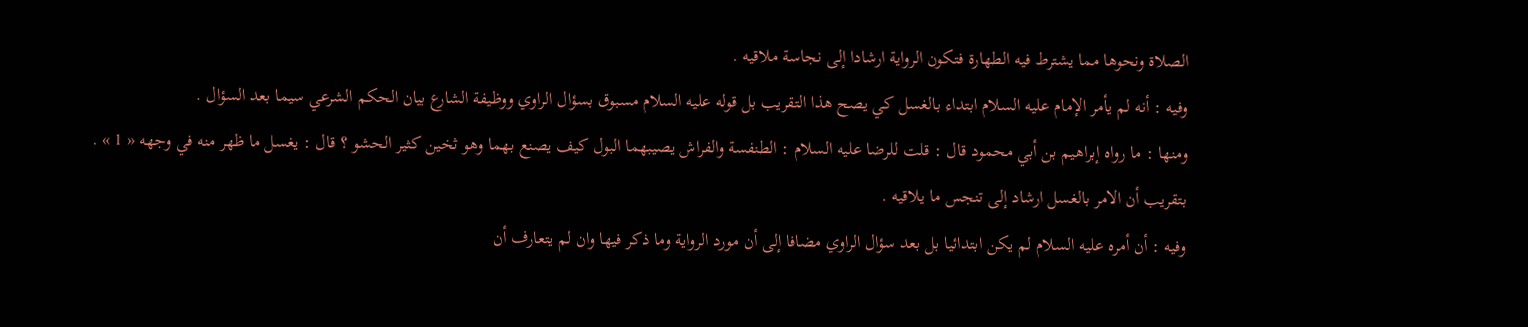الصلاة ونحوها مما يشترط فيه الطهارة فتكون الرواية ارشادا إلى نجاسة ملاقيه .
وفيه : أنه لم يأمر الإمام عليه السلام ابتداء بالغسل كي يصح هذا التقريب بل قوله عليه السلام مسبوق بسؤال الراوي ووظيفة الشارع بيان الحكم الشرعي سيما بعد السؤال .
ومنها : ما رواه إبراهيم بن أبي محمود قال : قلت للرضا عليه السلام : الطنفسة والفراش يصيبهما البول كيف يصنع بهما وهو ثخين كثير الحشو ؟ قال : يغسل ما ظهر منه في وجهه « 1 » .
بتقريب أن الامر بالغسل ارشاد إلى تنجس ما يلاقيه .
وفيه : أن أمره عليه السلام لم يكن ابتدائيا بل بعد سؤال الراوي مضافا إلى أن مورد الرواية وما ذكر فيها وان لم يتعارف أن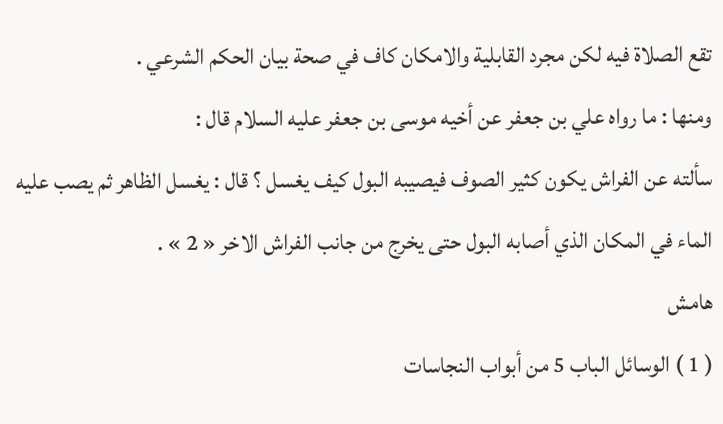تقع الصلاة فيه لكن مجرد القابلية والامكان كاف في صحة بيان الحكم الشرعي .
ومنها : ما رواه علي بن جعفر عن أخيه موسى بن جعفر عليه السلام قال :
سألته عن الفراش يكون كثير الصوف فيصيبه البول كيف يغسل ؟ قال : يغسل الظاهر ثم يصب عليه الماء في المكان الذي أصابه البول حتى يخرج من جانب الفراش الاخر « 2 » .
هامش
( 1 ) الوسائل الباب 5 من أبواب النجاسات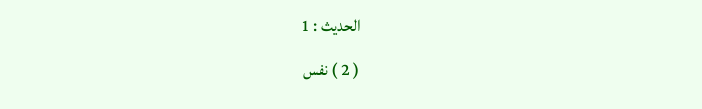الحديث : 1
( 2 ) نفس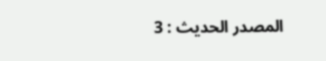المصدر الحديث : 3